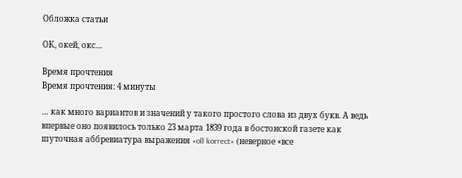Обложка статьи

ОК, окей, окс…

Время прочтения
Время прочтения: 4 минуты

… как много вариантов и значений у такого простого слова из двух букв. А ведь впервые оно появилось только 23 марта 1839 года в бостонской газете как шуточная аббревиатура выражения «oll korrect» (неверное «все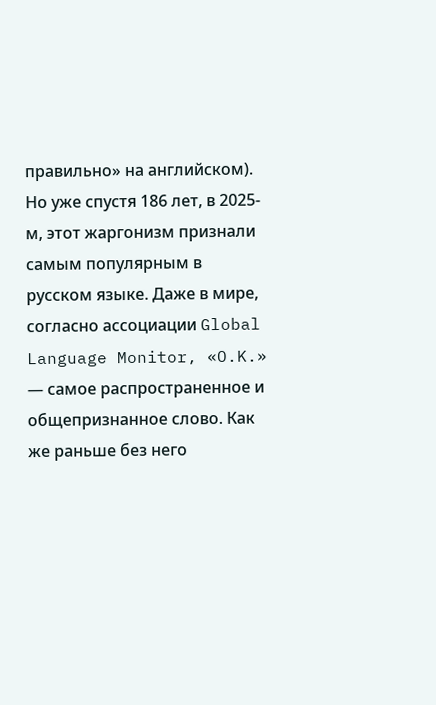правильно» на английском). Но уже спустя 186 лет, в 2025-м, этот жаргонизм признали самым популярным в русском языке. Даже в мире, согласно ассоциации Global Language Monitor, «O.K.» — самое распространенное и общепризнанное слово. Как же раньше без него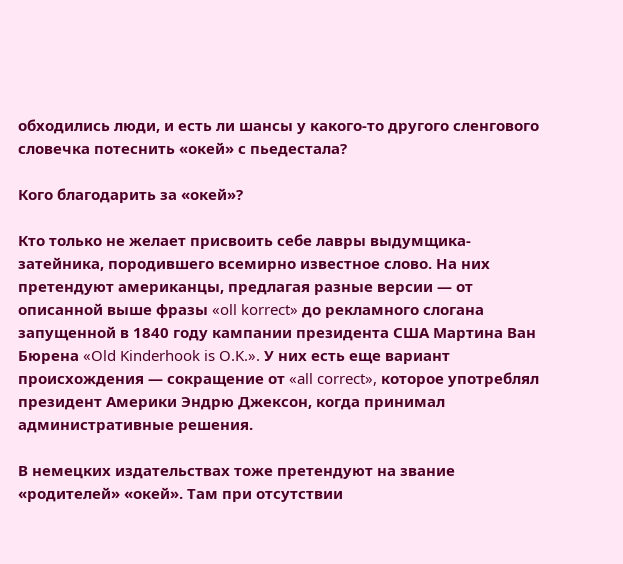обходились люди, и есть ли шансы у какого-то другого сленгового словечка потеснить «окей» с пьедестала?

Кого благодарить за «окей»?

Кто только не желает присвоить себе лавры выдумщика-затейника, породившего всемирно известное слово. На них претендуют американцы, предлагая разные версии — от описанной выше фразы «oll korrect» до рекламного слогана запущенной в 1840 году кампании президента США Мартина Ван Бюрена «Old Kinderhook is O.K.». У них есть еще вариант происхождения — сокращение от «all correct», которое употреблял президент Америки Эндрю Джексон, когда принимал административные решения.

В немецких издательствах тоже претендуют на звание «родителей» «окей». Там при отсутствии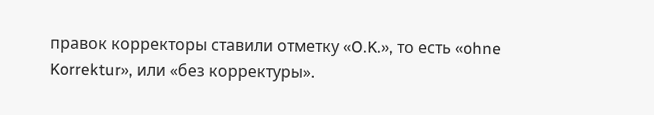правок корректоры ставили отметку «O.K.», то есть «ohne Korrektur», или «без корректуры».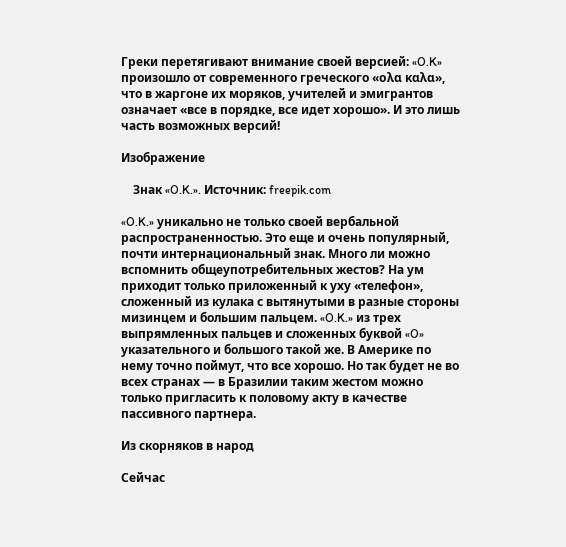Греки перетягивают внимание своей версией: «O.K» произошло от современного греческого «ολα καλα», что в жаргоне их моряков, учителей и эмигрантов означает «все в порядке, все идет хорошо». И это лишь часть возможных версий!

Изображение

    Знак «O.K.». Источник: freepik.com

«O.K.» уникально не только своей вербальной распространенностью. Это еще и очень популярный, почти интернациональный знак. Много ли можно вспомнить общеупотребительных жестов? На ум приходит только приложенный к уху «телефон», сложенный из кулака с вытянутыми в разные стороны мизинцем и большим пальцем. «O.K.» из трех выпрямленных пальцев и сложенных буквой «O» указательного и большого такой же. В Америке по нему точно поймут, что все хорошо. Но так будет не во всех странах — в Бразилии таким жестом можно только пригласить к половому акту в качестве пассивного партнера.

Из скорняков в народ

Сейчас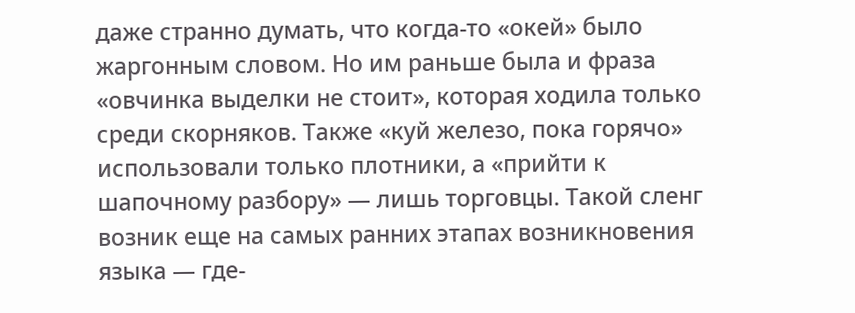даже странно думать, что когда-то «окей» было жаргонным словом. Но им раньше была и фраза «овчинка выделки не стоит», которая ходила только среди скорняков. Также «куй железо, пока горячо» использовали только плотники, а «прийти к шапочному разбору» — лишь торговцы. Такой сленг возник еще на самых ранних этапах возникновения языка — где-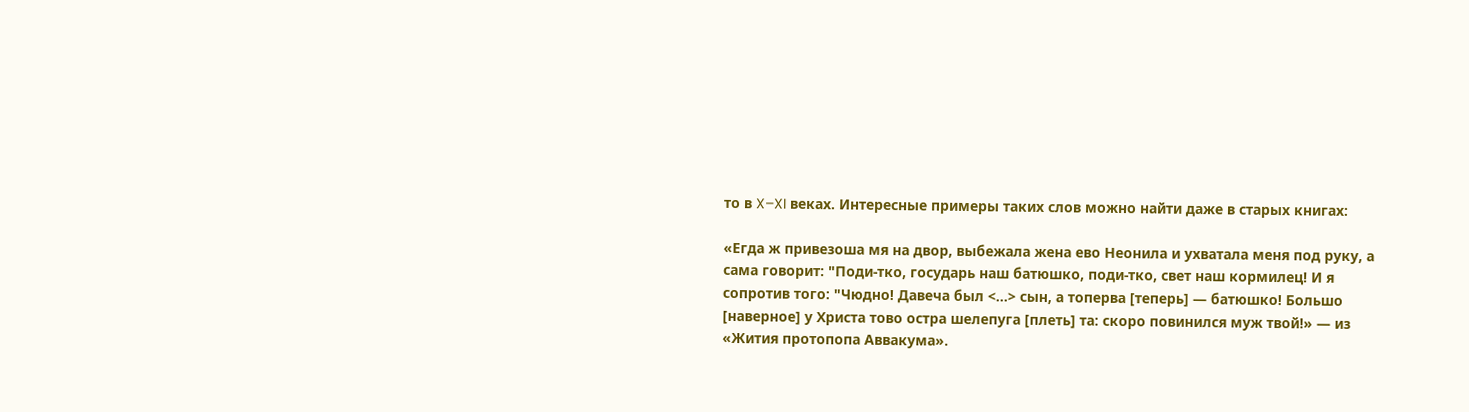то в X–XI веках. Интересные примеры таких слов можно найти даже в старых книгах:

«Егда ж привезоша мя на двор, выбежала жена ево Неонила и ухватала меня под руку, а сама говорит: "Поди-тко, государь наш батюшко, поди-тко, свет наш кормилец! И я сопротив того: "Чюдно! Давеча был <...> сын, а топерва [теперь] — батюшко! Большо [наверное] у Христа тово остра шелепуга [плеть] та: скоро повинился муж твой!» — из «Жития протопопа Аввакума».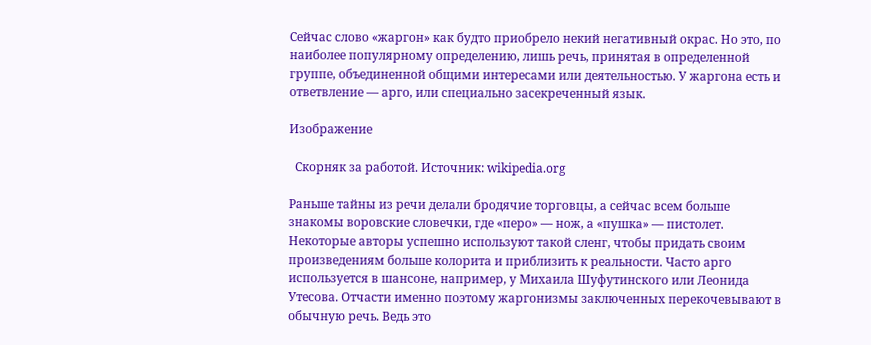Сейчас слово «жаргон» как будто приобрело некий негативный окрас. Но это, по наиболее популярному определению, лишь речь, принятая в определенной группе, объединенной общими интересами или деятельностью. У жаргона есть и ответвление — арго, или специально засекреченный язык.

Изображение

  Скорняк за работой. Источник: wikipedia.org

Раньше тайны из речи делали бродячие торговцы, а сейчас всем больше знакомы воровские словечки, где «перо» — нож, а «пушка» — пистолет. Некоторые авторы успешно используют такой сленг, чтобы придать своим произведениям больше колорита и приблизить к реальности. Часто арго используется в шансоне, например, у Михаила Шуфутинского или Леонида Утесова. Отчасти именно поэтому жаргонизмы заключенных перекочевывают в обычную речь. Ведь это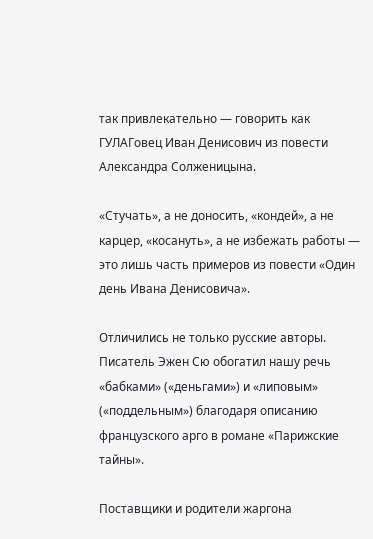так привлекательно — говорить как ГУЛАГовец Иван Денисович из повести Александра Солженицына.

«Стучать», а не доносить, «кондей», а не карцер, «косануть», а не избежать работы — это лишь часть примеров из повести «Один день Ивана Денисовича».

Отличились не только русские авторы. Писатель Эжен Сю обогатил нашу речь «бабками» («деньгами») и «липовым» («поддельным») благодаря описанию французского арго в романе «Парижские тайны».

Поставщики и родители жаргона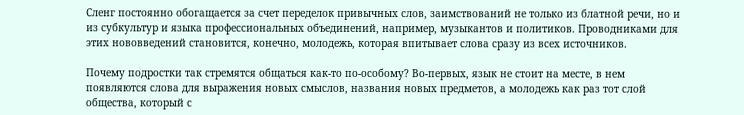Сленг постоянно обогащается за счет переделок привычных слов, заимствований не только из блатной речи, но и из субкультур и языка профессиональных объединений, например, музыкантов и политиков. Проводниками для этих нововведений становится, конечно, молодежь, которая впитывает слова сразу из всех источников.

Почему подростки так стремятся общаться как-то по-особому? Во-первых, язык не стоит на месте, в нем появляются слова для выражения новых смыслов, названия новых предметов, а молодежь как раз тот слой общества, который с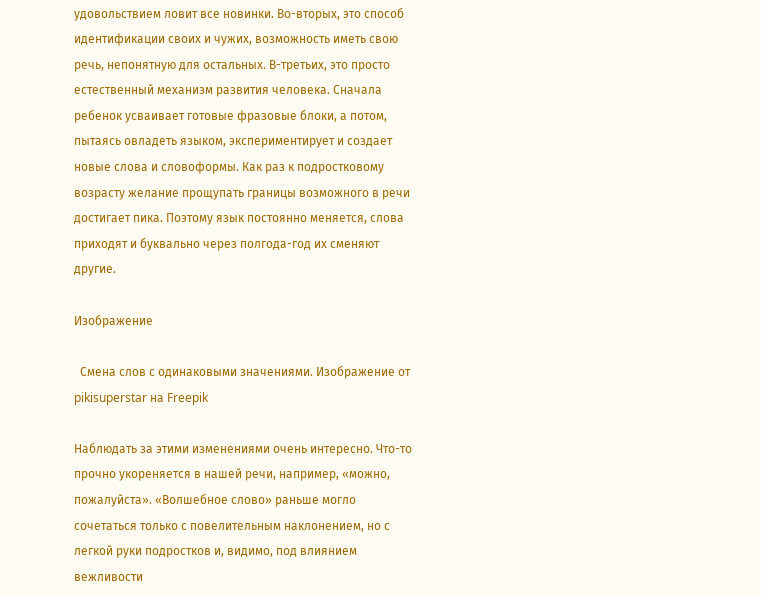удовольствием ловит все новинки. Во-вторых, это способ идентификации своих и чужих, возможность иметь свою речь, непонятную для остальных. В-третьих, это просто естественный механизм развития человека. Сначала ребенок усваивает готовые фразовые блоки, а потом, пытаясь овладеть языком, экспериментирует и создает новые слова и словоформы. Как раз к подростковому возрасту желание прощупать границы возможного в речи достигает пика. Поэтому язык постоянно меняется, слова приходят и буквально через полгода-год их сменяют другие.

Изображение

  Смена слов с одинаковыми значениями. Изображение от pikisuperstar на Freepik

Наблюдать за этими изменениями очень интересно. Что-то прочно укореняется в нашей речи, например, «можно, пожалуйста». «Волшебное слово» раньше могло сочетаться только с повелительным наклонением, но с легкой руки подростков и, видимо, под влиянием вежливости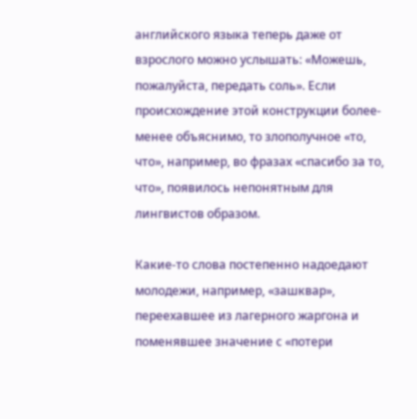английского языка теперь даже от взрослого можно услышать: «Можешь, пожалуйста, передать соль». Если происхождение этой конструкции более-менее объяснимо, то злополучное «то, что», например, во фразах «спасибо за то, что», появилось непонятным для лингвистов образом.

Какие-то слова постепенно надоедают молодежи, например, «зашквар», переехавшее из лагерного жаргона и поменявшее значение с «потери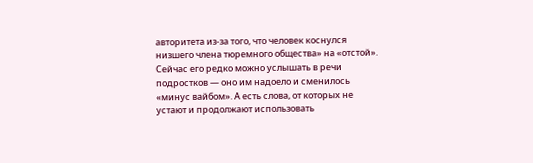авторитета из-за того, что человек коснулся низшего члена тюремного общества» на «отстой». Сейчас его редко можно услышать в речи подростков — оно им надоело и сменилось «минус вайбом». А есть слова, от которых не устают и продолжают использовать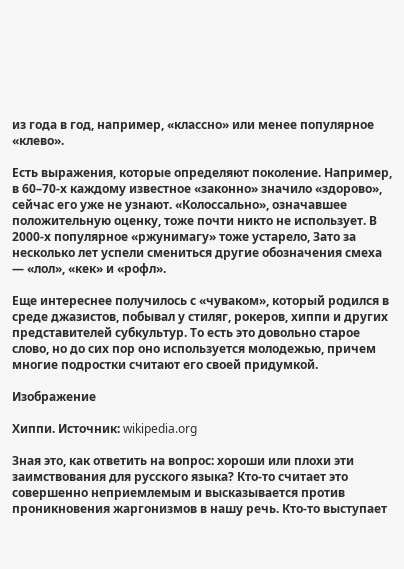из года в год, например, «классно» или менее популярное «клево».

Есть выражения, которые определяют поколение. Например, в 60–70-х каждому известное «законно» значило «здорово», сейчас его уже не узнают. «Колоссально», означавшее положительную оценку, тоже почти никто не использует. В 2000-х популярное «ржунимагу» тоже устарело, Зато за несколько лет успели смениться другие обозначения смеха — «лол», «кек» и «рофл».

Еще интереснее получилось с «чуваком», который родился в среде джазистов, побывал у стиляг, рокеров, хиппи и других представителей субкультур. То есть это довольно старое слово, но до сих пор оно используется молодежью, причем многие подростки считают его своей придумкой.

Изображение

Хиппи. Источник: wikipedia.org

Зная это, как ответить на вопрос: хороши или плохи эти заимствования для русского языка? Кто-то считает это совершенно неприемлемым и высказывается против проникновения жаргонизмов в нашу речь. Кто-то выступает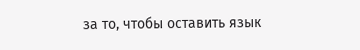за то, чтобы оставить язык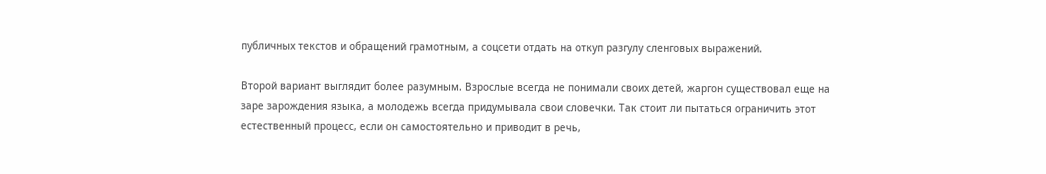публичных текстов и обращений грамотным, а соцсети отдать на откуп разгулу сленговых выражений.

Второй вариант выглядит более разумным. Взрослые всегда не понимали своих детей, жаргон существовал еще на заре зарождения языка, а молодежь всегда придумывала свои словечки. Так стоит ли пытаться ограничить этот естественный процесс, если он самостоятельно и приводит в речь,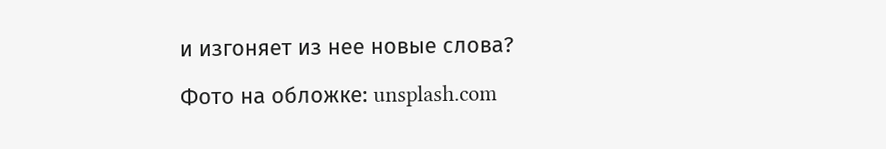и изгоняет из нее новые слова?

Фото на обложке: unsplash.com